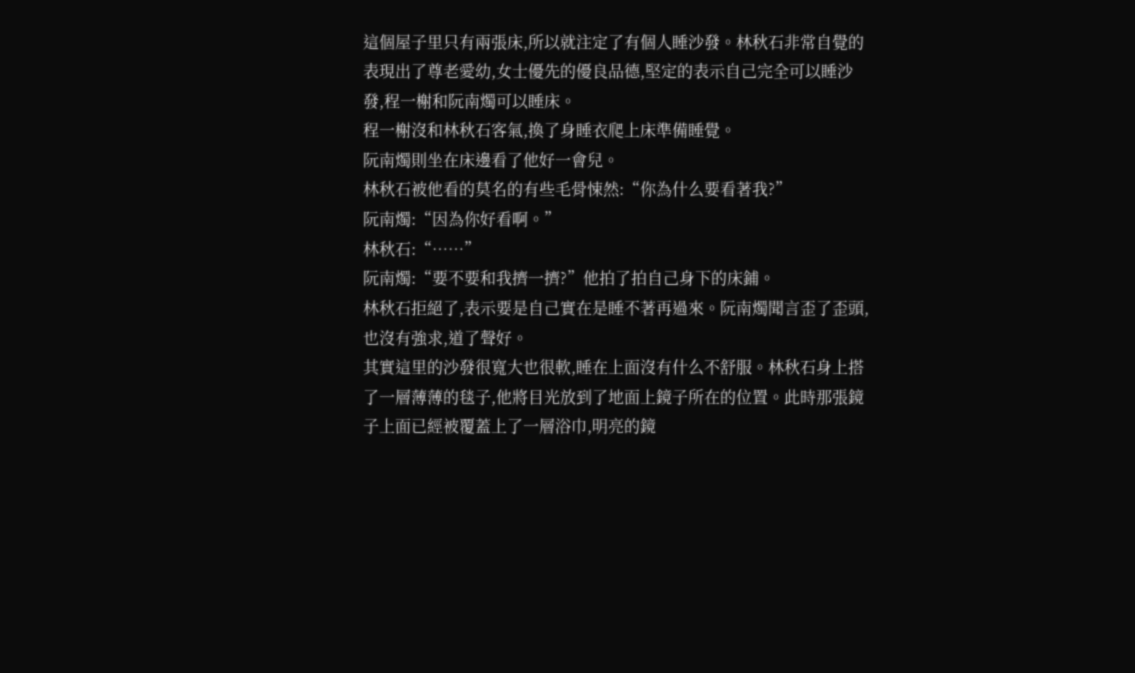這個屋子里只有兩張床,所以就注定了有個人睡沙發。林秋石非常自覺的表現出了尊老愛幼,女士優先的優良品德,堅定的表示自己完全可以睡沙發,程一榭和阮南燭可以睡床。
程一榭沒和林秋石客氣,換了身睡衣爬上床準備睡覺。
阮南燭則坐在床邊看了他好一會兒。
林秋石被他看的莫名的有些毛骨悚然:“你為什么要看著我?”
阮南燭:“因為你好看啊。”
林秋石:“……”
阮南燭:“要不要和我擠一擠?”他拍了拍自己身下的床鋪。
林秋石拒絕了,表示要是自己實在是睡不著再過來。阮南燭聞言歪了歪頭,也沒有強求,道了聲好。
其實這里的沙發很寬大也很軟,睡在上面沒有什么不舒服。林秋石身上搭了一層薄薄的毯子,他將目光放到了地面上鏡子所在的位置。此時那張鏡子上面已經被覆蓋上了一層浴巾,明亮的鏡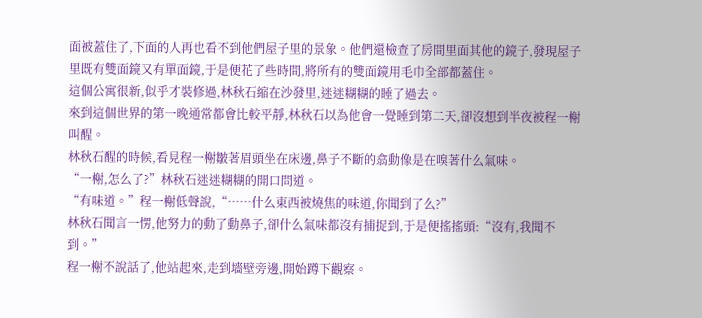面被蓋住了,下面的人再也看不到他們屋子里的景象。他們還檢查了房間里面其他的鏡子,發現屋子里既有雙面鏡又有單面鏡,于是便花了些時間,將所有的雙面鏡用毛巾全部都蓋住。
這個公寓很新,似乎才裝修過,林秋石縮在沙發里,迷迷糊糊的睡了過去。
來到這個世界的第一晚通常都會比較平靜,林秋石以為他會一覺睡到第二天,卻沒想到半夜被程一榭叫醒。
林秋石醒的時候,看見程一榭皺著眉頭坐在床邊,鼻子不斷的翕動像是在嗅著什么氣味。
“一榭,怎么了?”林秋石迷迷糊糊的開口問道。
“有味道。”程一榭低聲說,“……什么東西被燒焦的味道,你聞到了么?”
林秋石聞言一愣,他努力的動了動鼻子,卻什么氣味都沒有捕捉到,于是便搖搖頭:“沒有,我聞不到。”
程一榭不說話了,他站起來,走到墻壁旁邊,開始蹲下觀察。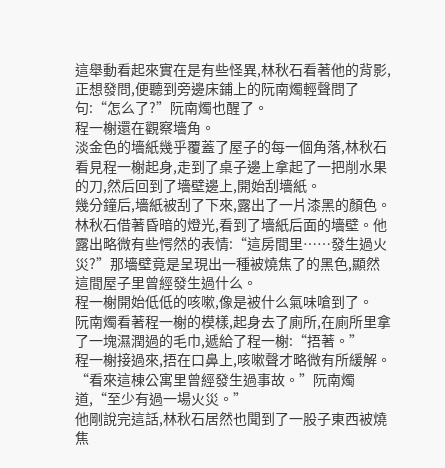這舉動看起來實在是有些怪異,林秋石看著他的背影,正想發問,便聽到旁邊床鋪上的阮南燭輕聲問了句:“怎么了?”阮南燭也醒了。
程一榭還在觀察墻角。
淡金色的墻紙幾乎覆蓋了屋子的每一個角落,林秋石看見程一榭起身,走到了桌子邊上拿起了一把削水果的刀,然后回到了墻壁邊上,開始刮墻紙。
幾分鐘后,墻紙被刮了下來,露出了一片漆黑的顏色。
林秋石借著昏暗的燈光,看到了墻紙后面的墻壁。他露出略微有些愕然的表情:“這房間里……發生過火災?”那墻壁竟是呈現出一種被燒焦了的黑色,顯然這間屋子里曾經發生過什么。
程一榭開始低低的咳嗽,像是被什么氣味嗆到了。
阮南燭看著程一榭的模樣,起身去了廁所,在廁所里拿了一塊濕潤過的毛巾,遞給了程一榭:“捂著。”
程一榭接過來,捂在口鼻上,咳嗽聲才略微有所緩解。
“看來這棟公寓里曾經發生過事故。”阮南燭道,“至少有過一場火災。”
他剛說完這話,林秋石居然也聞到了一股子東西被燒焦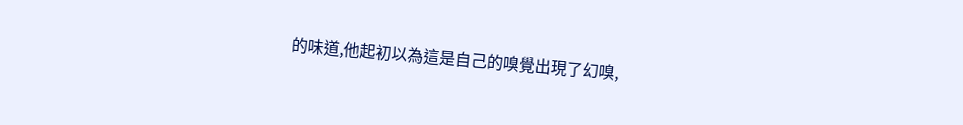的味道,他起初以為這是自己的嗅覺出現了幻嗅,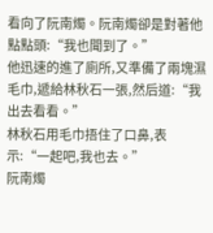看向了阮南燭。阮南燭卻是對著他點點頭:“我也聞到了。”
他迅速的進了廁所,又準備了兩塊濕毛巾,遞給林秋石一張,然后道:“我出去看看。”
林秋石用毛巾捂住了口鼻,表示:“一起吧,我也去。”
阮南燭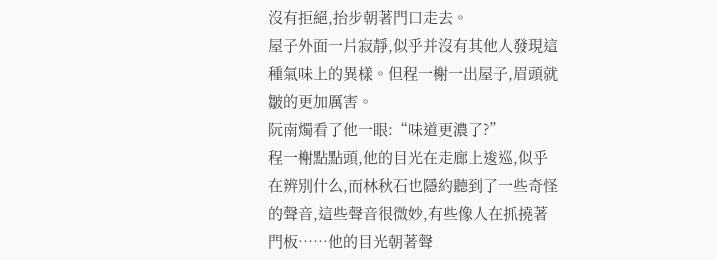沒有拒絕,抬步朝著門口走去。
屋子外面一片寂靜,似乎并沒有其他人發現這種氣味上的異樣。但程一榭一出屋子,眉頭就皺的更加厲害。
阮南燭看了他一眼:“味道更濃了?”
程一榭點點頭,他的目光在走廊上逡巡,似乎在辨別什么,而林秋石也隱約聽到了一些奇怪的聲音,這些聲音很微妙,有些像人在抓撓著門板……他的目光朝著聲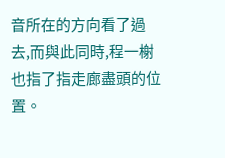音所在的方向看了過去,而與此同時,程一榭也指了指走廊盡頭的位置。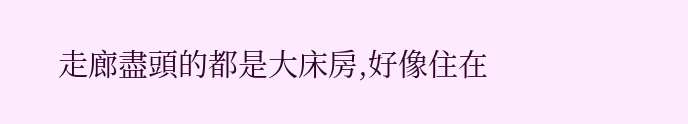走廊盡頭的都是大床房,好像住在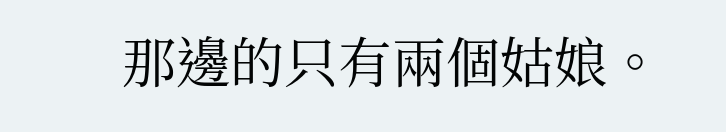那邊的只有兩個姑娘。